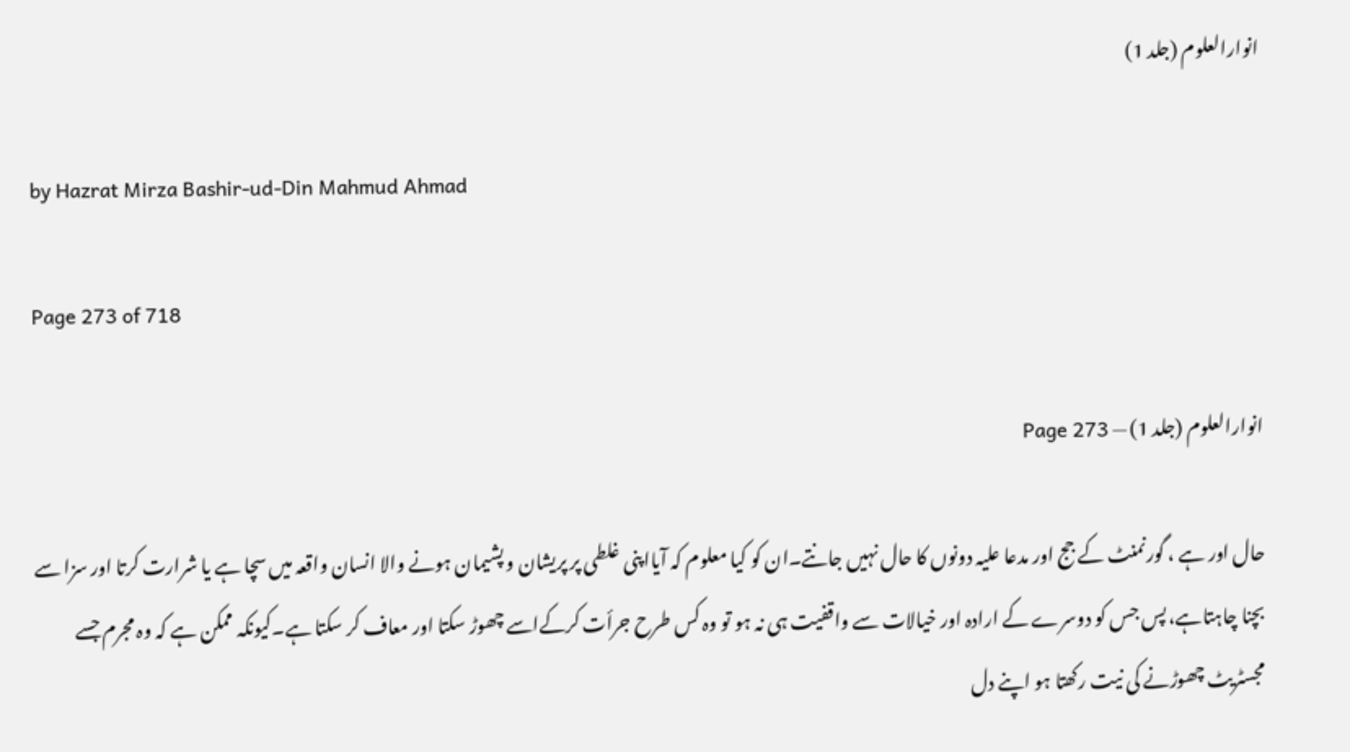انوارالعلوم (جلد 1)

by Hazrat Mirza Bashir-ud-Din Mahmud Ahmad

Page 273 of 718

انوارالعلوم (جلد 1) — Page 273

حال اور ہے ، گورنمنٹ کے جج اور مدعا علیہ دونوں کا حال نہیں جانتے۔ان کو کیا معلوم کہ آیااپنی غلطی پر پریشان و پشیمان ہونے والا انسان واقعہ میں سچا ہے یا شرارت کرتا اور سزا سے بچنا چاہتاہے، پس جس کو دوسرے کے ارادہ اور خیالات سے واقفیت ہی نہ ہو تو وہ کس طرح جرأت کرکےاسے چھوڑ سکتا اور معاف کر سکتا ہے۔کیونکہ ممکن ہے کہ وہ مجرم جسے مجسٹریٹ چھوڑنے کی نیت رکھتا ہو اپنے دل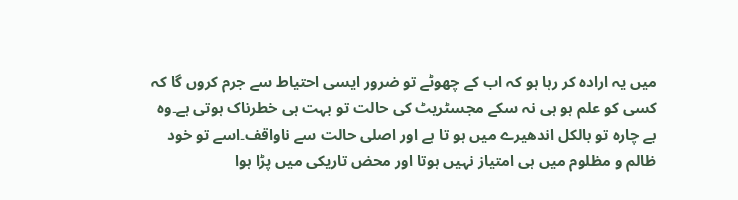میں یہ ارادہ کر رہا ہو کہ اب کے چھوٹے تو ضرور ایسی احتیاط سے جرم کروں گا کہ کسی کو علم ہو ہی نہ سکے مجسٹریٹ کی حالت تو بہت ہی خطرناک ہوتی ہے۔وہ بے چارہ تو بالکل اندھیرے میں ہو تا ہے اور اصلی حالت سے ناواقف۔اسے تو خود ظالم و مظلوم میں ہی امتیاز نہیں ہوتا اور محض تاریکی میں پڑا ہوا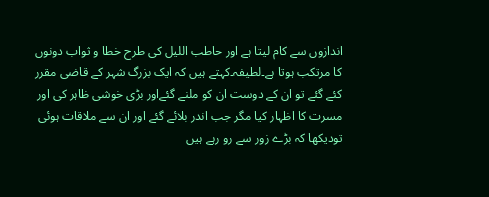اندازوں سے کام لیتا ہے اور حاطب اللیل کی طرح خطا و ثواب دونوں کا مرتکب ہوتا ہے۔لطیفہ۔کہتے ہیں کہ ایک بزرگ شہر کے قاضی مقرر کئے گئے تو ان کے دوست ان کو ملنے گئےاور بڑی خوشی ظاہر کی اور مسرت کا اظہار کیا مگر جب اندر بلائے گئے اور ان سے ملاقات ہوئی تودیکھا کہ بڑے زور سے رو رہے ہیں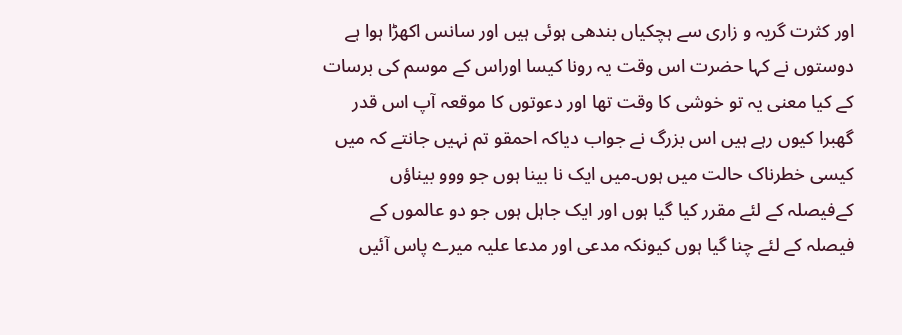اور کثرت گریہ و زاری سے ہچکیاں بندھی ہوئی ہیں اور سانس اکھڑا ہوا ہے دوستوں نے کہا حضرت اس وقت یہ رونا کیسا اوراس کے موسم کی برسات کے کیا معنی یہ تو خوشی کا وقت تھا اور دعوتوں کا موقعہ آپ اس قدر گھبرا کیوں رہے ہیں اس بزرگ نے جواب دیاکہ احمقو تم نہیں جانتے کہ میں کیسی خطرناک حالت میں ہوں۔میں ایک نا بینا ہوں جو ووو بیناؤں کےفیصلہ کے لئے مقرر کیا گیا ہوں اور ایک جاہل ہوں جو دو عالموں کے فیصلہ کے لئے چنا گیا ہوں کیونکہ مدعی اور مدعا علیہ میرے پاس آئیں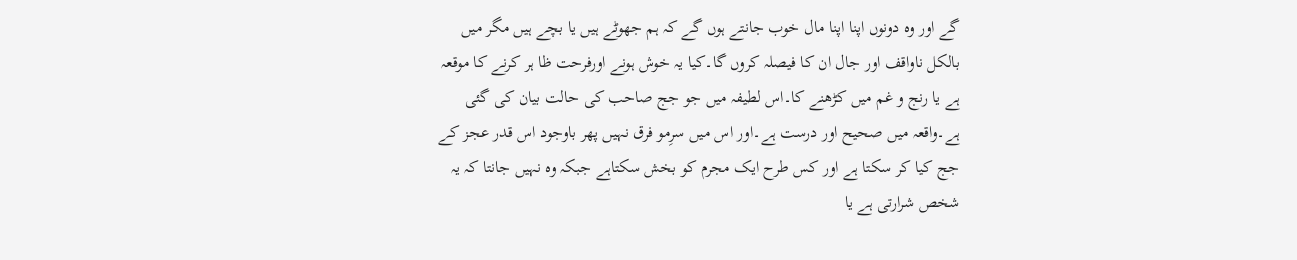گے اور وہ دونوں اپنا اپنا مال خوب جانتے ہوں گے کہ ہم جھوٹے ہیں یا بچے ہیں مگر میں بالکل ناواقف اور جال ان کا فیصلہ کروں گا۔کیا یہ خوش ہونے اورفرحت ظا ہر کرنے کا موقعہ ہے یا رنج و غم میں کڑھنے کا۔اس لطیفہ میں جو جج صاحب کی حالت بیان کی گئی ہے۔واقعہ میں صحیح اور درست ہے۔اور اس میں سرِمو فرق نہیں پھر باوجود اس قدر عجز کے جج کیا کر سکتا ہے اور کس طرح ایک مجرم کو بخش سکتاہے جبکہ وہ نہیں جانتا کہ یہ شخص شرارتی ہے یا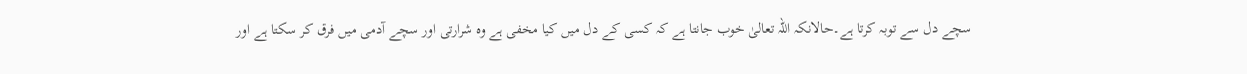سچے دل سے توبہ کرتا ہے۔حالانکہ اللہ تعالیٰ خوب جانتا ہے کہ کسی کے دل میں کیا مخفی ہے وہ شرارتی اور سچے آدمی میں فرق کر سکتا ہے اور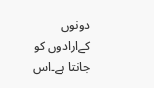دونوں کےارادوں کو جانتا ہے۔اس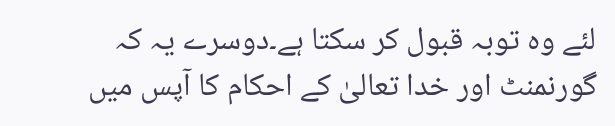لئے وہ توبہ قبول کر سکتا ہے۔دوسرے یہ کہ گورنمنٹ اور خدا تعالیٰ کے احکام کا آپس میں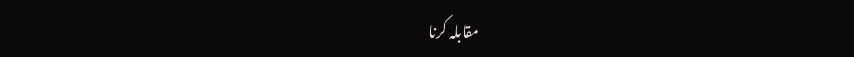مقابلہ کرنا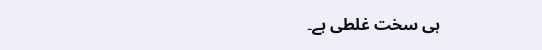ہی سخت غلطی ہے۔